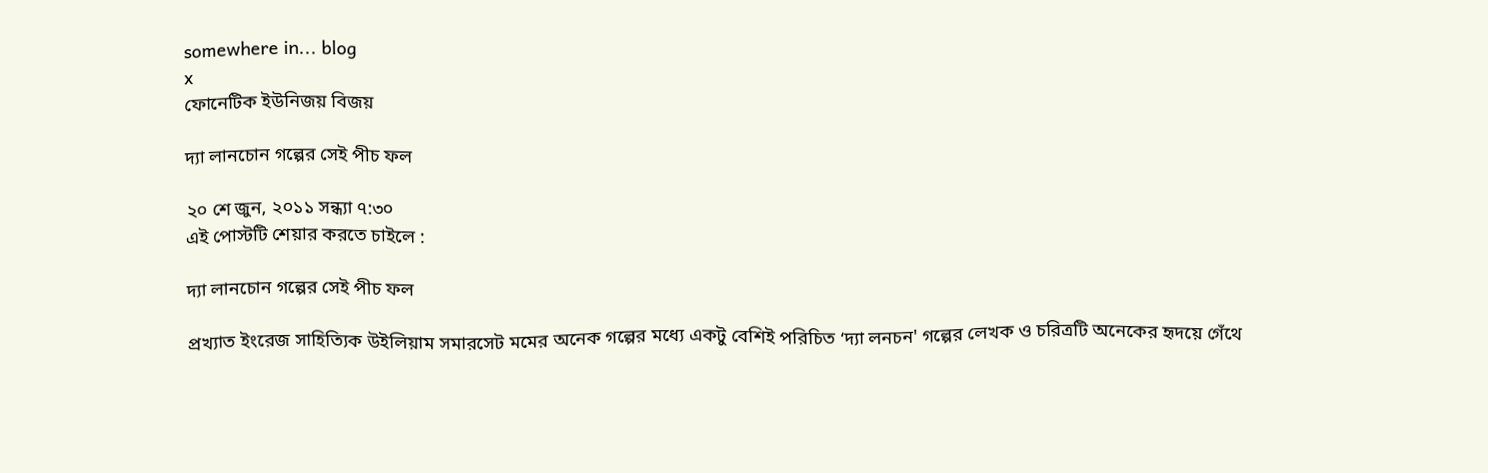somewhere in... blog
x
ফোনেটিক ইউনিজয় বিজয়

দ্যা লানচোন গল্পের সেই পীচ ফল

২০ শে জুন, ২০১১ সন্ধ্যা ৭:৩০
এই পোস্টটি শেয়ার করতে চাইলে :

দ্যা লানচোন গল্পের সেই পীচ ফল

প্রখ্যাত ইংরেজ সাহিত্যিক উইলিয়াম সমারসেট মমের অনেক গল্পের মধ্যে একটু বেশিই পরিচিত ‘দ্যা লনচন' গল্পের লেখক ও চরিত্রটি অনেকের হৃদয়ে গেঁথে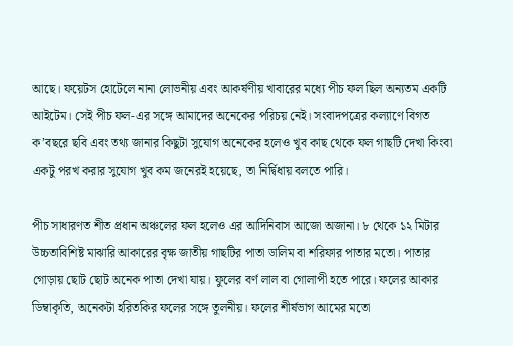আছে। ফয়েটস হোটেলে নানা লোভনীয় এবং আকর্ষণীয় খাবারের মধ্যে পীচ ফল ছিল অন্যতম একটি আইটেম। সেই পীচ ফল-এর সঙ্গে আমাদের অনেকের পরিচয় নেই। সংবাদপত্রের কল্যাণে বিগত ক’বছরে ছবি এবং তথ্য জানার কিছুটা সুযোগ অনেকের হলেও খুব কাছ থেকে ফল গাছটি দেখা কিংবা একটু পরখ করার সুযোগ খুব কম জনেরই হয়েছে, তা নির্দ্বিধায় বলতে পারি।

পীচ সাধারণত শীত প্রধান অঞ্চলের ফল হলেও এর আদিনিবাস আজো অজানা। ৮ থেকে ১২ মিটার উচ্চতাবিশিষ্ট মাঝারি আকারের বৃক্ষ জাতীয় গাছটির পাতা ডালিম বা শরিফার পাতার মতো। পাতার গোড়ায় ছোট ছোট অনেক পাতা দেখা যায়। ফুলের বর্ণ লাল বা গোলাপী হতে পারে। ফলের আকার ডিম্বাকৃতি, অনেকটা হরিতকির ফলের সঙ্গে তুলনীয়। ফলের শীর্ষভাগ আমের মতো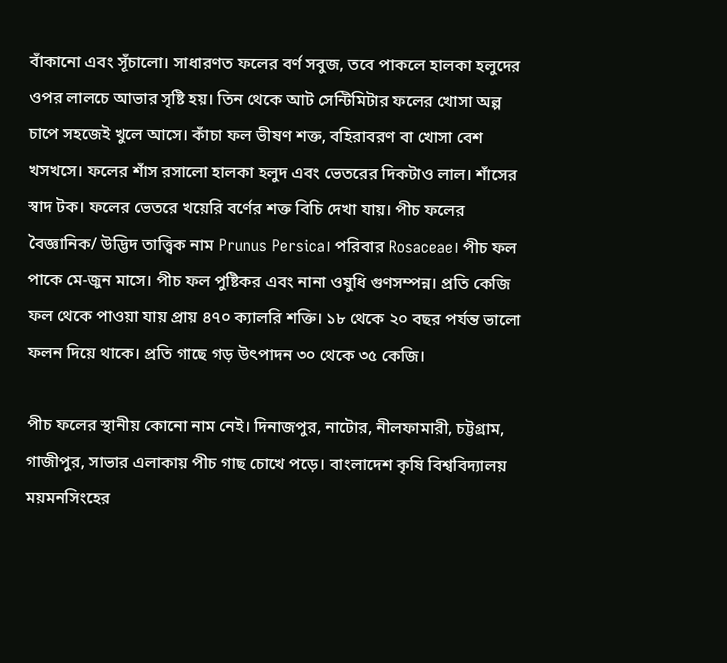বাঁকানো এবং সূঁচালো। সাধারণত ফলের বর্ণ সবুজ, তবে পাকলে হালকা হলুদের ওপর লালচে আভার সৃষ্টি হয়। তিন থেকে আট সেন্টিমিটার ফলের খোসা অল্প চাপে সহজেই খুলে আসে। কাঁচা ফল ভীষণ শক্ত, বহিরাবরণ বা খোসা বেশ খসখসে। ফলের শাঁস রসালো হালকা হলুদ এবং ভেতরের দিকটাও লাল। শাঁসের স্বাদ টক। ফলের ভেতরে খয়েরি বর্ণের শক্ত বিচি দেখা যায়। পীচ ফলের বৈজ্ঞানিক/ উদ্ভিদ তাত্ত্বিক নাম Prunus Persica। পরিবার Rosaceae। পীচ ফল পাকে মে-জুন মাসে। পীচ ফল পুষ্টিকর এবং নানা ওষুধি গুণসম্পন্ন। প্রতি কেজি ফল থেকে পাওয়া যায় প্রায় ৪৭০ ক্যালরি শক্তি। ১৮ থেকে ২০ বছর পর্যন্ত ভালো ফলন দিয়ে থাকে। প্রতি গাছে গড় উৎপাদন ৩০ থেকে ৩৫ কেজি।

পীচ ফলের স্থানীয় কোনো নাম নেই। দিনাজপুর, নাটোর, নীলফামারী, চট্টগ্রাম, গাজীপুর, সাভার এলাকায় পীচ গাছ চোখে পড়ে। বাংলাদেশ কৃষি বিশ্ববিদ্যালয় ময়মনসিংহের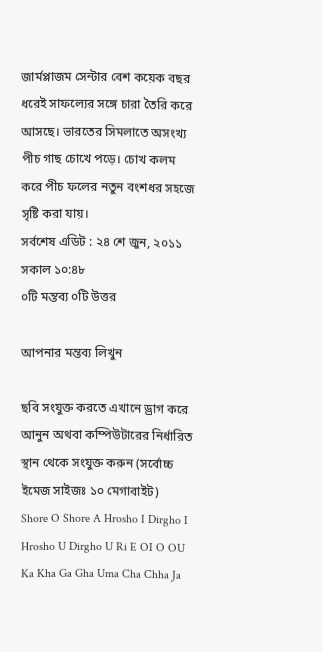জার্মপ্লাজম সেন্টার বেশ কয়েক বছর ধরেই সাফল্যের সঙ্গে চারা তৈরি করে আসছে। ভারতের সিমলাতে অসংখ্য পীচ গাছ চোখে পড়ে। চোখ কলম করে পীচ ফলের নতুন বংশধর সহজে সৃষ্টি করা যায়।
সর্বশেষ এডিট : ২৪ শে জুন, ২০১১ সকাল ১০:৪৮
০টি মন্তব্য ০টি উত্তর

আপনার মন্তব্য লিখুন

ছবি সংযুক্ত করতে এখানে ড্রাগ করে আনুন অথবা কম্পিউটারের নির্ধারিত স্থান থেকে সংযুক্ত করুন (সর্বোচ্চ ইমেজ সাইজঃ ১০ মেগাবাইট)
Shore O Shore A Hrosho I Dirgho I Hrosho U Dirgho U Ri E OI O OU Ka Kha Ga Gha Uma Cha Chha Ja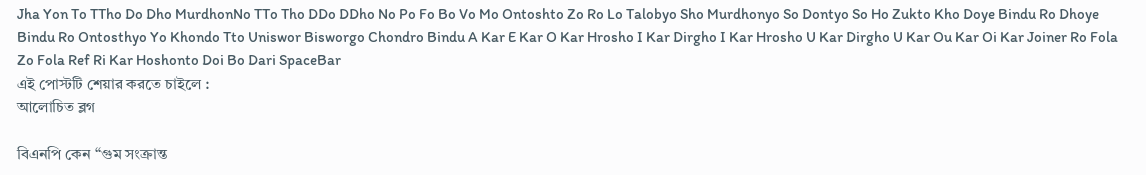Jha Yon To TTho Do Dho MurdhonNo TTo Tho DDo DDho No Po Fo Bo Vo Mo Ontoshto Zo Ro Lo Talobyo Sho Murdhonyo So Dontyo So Ho Zukto Kho Doye Bindu Ro Dhoye Bindu Ro Ontosthyo Yo Khondo Tto Uniswor Bisworgo Chondro Bindu A Kar E Kar O Kar Hrosho I Kar Dirgho I Kar Hrosho U Kar Dirgho U Kar Ou Kar Oi Kar Joiner Ro Fola Zo Fola Ref Ri Kar Hoshonto Doi Bo Dari SpaceBar
এই পোস্টটি শেয়ার করতে চাইলে :
আলোচিত ব্লগ

বিএনপি কেন “গুম সংক্রান্ত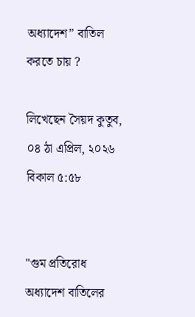অধ্যাদেশ” বাতিল করতে চায় ?

লিখেছেন সৈয়দ কুতুব, ০৪ ঠা এপ্রিল, ২০২৬ বিকাল ৫:৫৮


"গুম প্রতিরোধ অধ্যাদেশ বাতিলের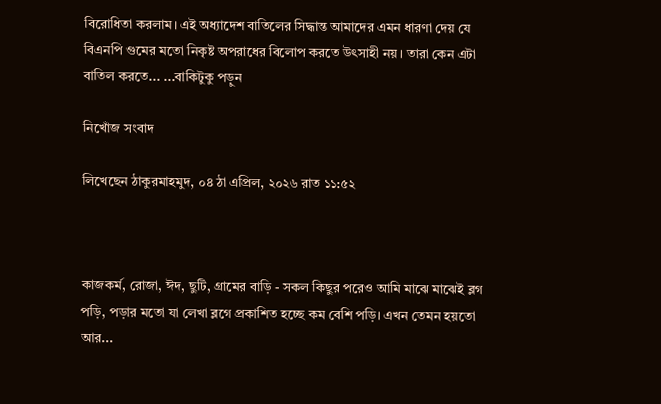বিরোধিতা করলাম। এই অধ্যাদেশ বাতিলের সিদ্ধান্ত আমাদের এমন ধারণা দেয় যে বিএনপি গুমের মতো নিকৃষ্ট অপরাধের বিলোপ করতে উৎসাহী নয়। তারা কেন এটা বাতিল করতে... ...বাকিটুকু পড়ুন

নিখোঁজ সংবাদ

লিখেছেন ঠাকুরমাহমুদ, ০৪ ঠা এপ্রিল, ২০২৬ রাত ১১:৫২



কাজকর্ম, রোজা, ঈদ, ছুটি, গ্রামের বাড়ি - সকল কিছুর পরেও আমি মাঝে মাঝেই ব্লগ পড়ি, পড়ার মতো যা লেখা ব্লগে প্রকাশিত হচ্ছে কম বেশি পড়ি। এখন তেমন হয়তো আর...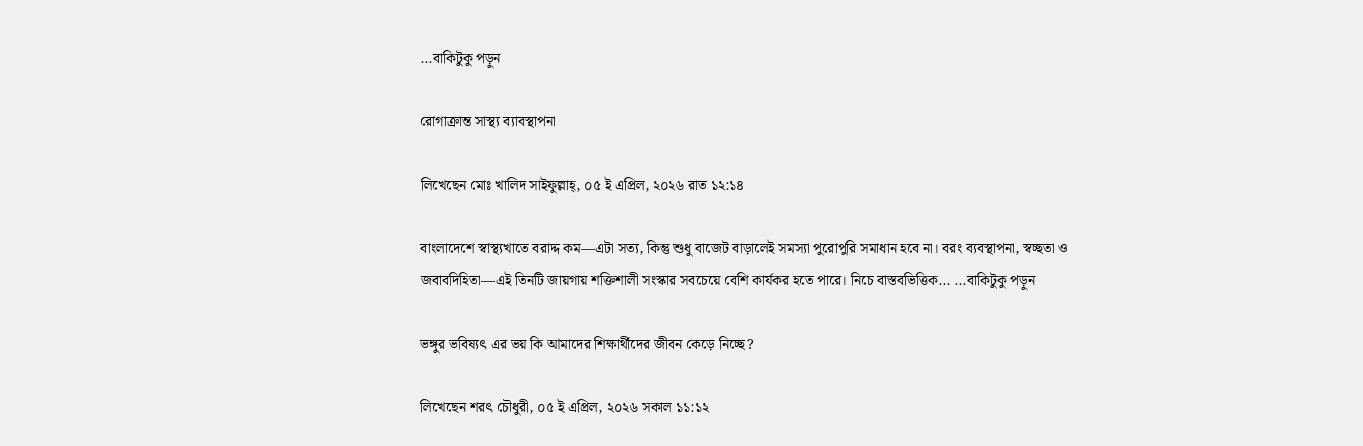...বাকিটুকু পড়ুন

রোগাক্রান্ত সাস্থ্য ব্যাবস্থাপনা

লিখেছেন মোঃ খালিদ সাইফুল্লাহ্‌, ০৫ ই এপ্রিল, ২০২৬ রাত ১২:১৪

বাংলাদেশে স্বাস্থ্যখাতে বরাদ্দ কম—এটা সত্য, কিন্তু শুধু বাজেট বাড়ালেই সমস্যা পুরোপুরি সমাধান হবে না। বরং ব্যবস্থাপনা, স্বচ্ছতা ও জবাবদিহিতা—এই তিনটি জায়গায় শক্তিশালী সংস্কার সবচেয়ে বেশি কার্যকর হতে পারে। নিচে বাস্তবভিত্তিক... ...বাকিটুকু পড়ুন

ভঙ্গুর ভবিষ্যৎ এর ভয় কি আমাদের শিক্ষার্থীদের জীবন কেড়ে নিচ্ছে?

লিখেছেন শরৎ চৌধুরী, ০৫ ই এপ্রিল, ২০২৬ সকাল ১১:১২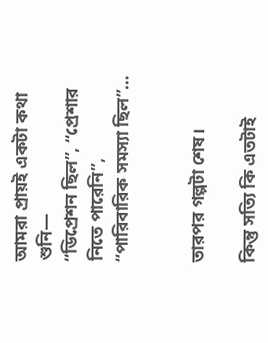আমরা প্রায়ই একটা কথা শুনি—
“ডিপ্রেশন ছিল”, “প্রেশার নিতে পারেনি”, “পারিবারিক সমস্যা ছিল”…


তারপর গল্পটা শেষ।

কিন্তু সত্যি কি এতটাই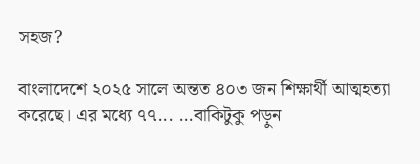সহজ?

বাংলাদেশে ২০২৫ সালে অন্তত ৪০৩ জন শিক্ষার্থী আত্মহত্যা করেছে। এর মধ্যে ৭৭... ...বাকিটুকু পড়ুন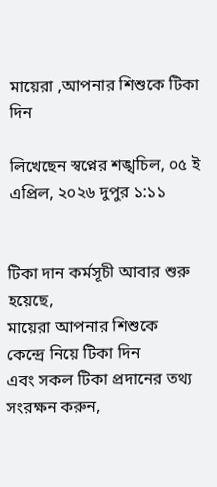মায়েরা ,আপনার শিশুকে টিকা দিন

লিখেছেন স্বপ্নের শঙ্খচিল, ০৫ ই এপ্রিল, ২০২৬ দুপুর ১:১১


টিকা দান কর্মসূচী আবার শুরু হয়েছে,
মায়েরা আপনার শিশুকে কেন্দ্রে নিয়ে টিকা দিন
এবং সকল টিকা প্রদানের তথ্য সংরক্ষন করুন,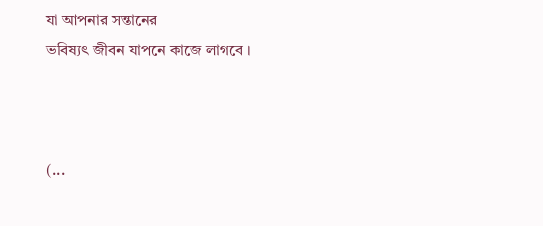যা আপনার সন্তানের
ভবিষ্যৎ জীবন যাপনে কাজে লাগবে ।



(...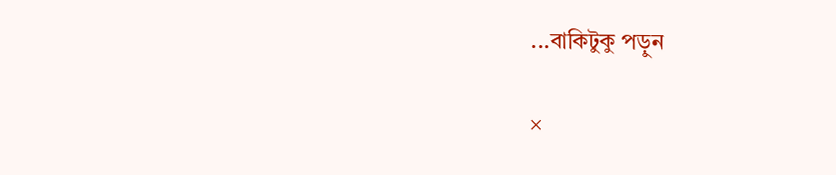...বাকিটুকু পড়ুন

×